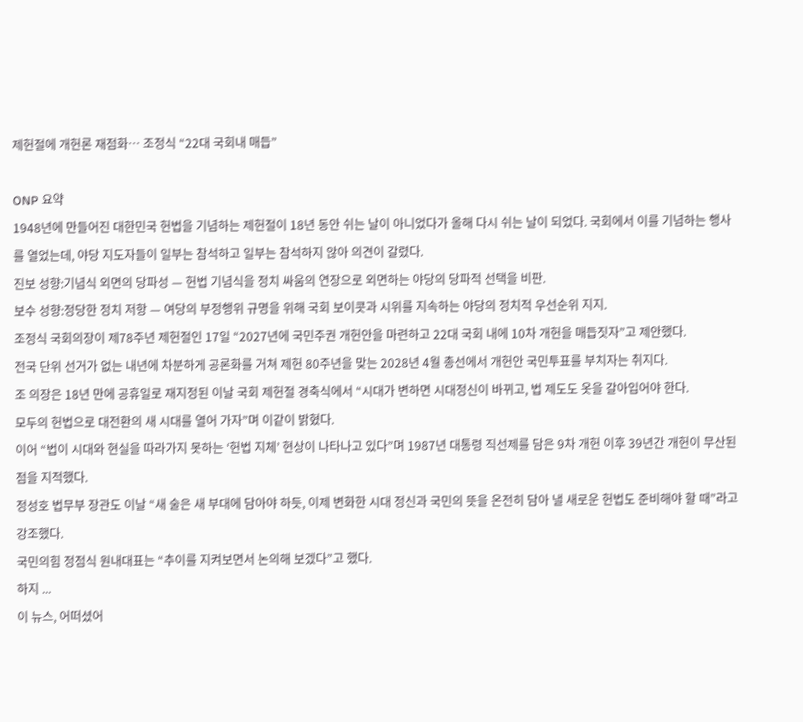제헌절에 개헌론 재점화… 조정식 “22대 국회내 매듭”

ONP 요약
1948년에 만들어진 대한민국 헌법을 기념하는 제헌절이 18년 동안 쉬는 날이 아니었다가 올해 다시 쉬는 날이 되었다. 국회에서 이를 기념하는 행사를 열었는데, 야당 지도자들이 일부는 참석하고 일부는 참석하지 않아 의견이 갈렸다.
진보 성향:기념식 외면의 당파성 — 헌법 기념식을 정치 싸움의 연장으로 외면하는 야당의 당파적 선택을 비판.
보수 성향:정당한 정치 저항 — 여당의 부정행위 규명을 위해 국회 보이콧과 시위를 지속하는 야당의 정치적 우선순위 지지.
조정식 국회의장이 제78주년 제헌절인 17일 “2027년에 국민주권 개헌안을 마련하고 22대 국회 내에 10차 개헌을 매듭짓자”고 제안했다.
전국 단위 선거가 없는 내년에 차분하게 공론화를 거쳐 제헌 80주년을 맞는 2028년 4월 총선에서 개헌안 국민투표를 부치자는 취지다.
조 의장은 18년 만에 공휴일로 재지정된 이날 국회 제헌절 경축식에서 “시대가 변하면 시대정신이 바뀌고, 법 제도도 옷을 갈아입어야 한다.
모두의 헌법으로 대전환의 새 시대를 열어 가자”며 이같이 밝혔다.
이어 “법이 시대와 현실을 따라가지 못하는 ‘헌법 지체’ 현상이 나타나고 있다”며 1987년 대통령 직선제를 담은 9차 개헌 이후 39년간 개헌이 무산된 점을 지적했다.
정성호 법무부 장관도 이날 “새 술은 새 부대에 담아야 하듯, 이제 변화한 시대 정신과 국민의 뜻을 온전히 담아 낼 새로운 헌법도 준비해야 할 때”라고 강조했다.
국민의힘 정점식 원내대표는 “추이를 지켜보면서 논의해 보겠다”고 했다.
하지 ...
이 뉴스, 어떠셨어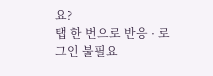요?
탭 한 번으로 반응 · 로그인 불필요